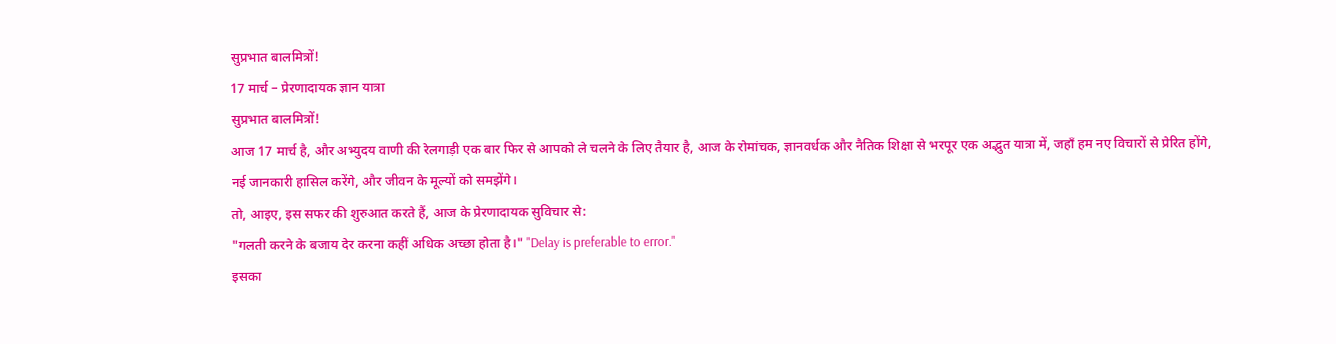सुप्रभात बालमित्रों!
17 मार्च – प्रेरणादायक ज्ञान यात्रा
सुप्रभात बालमित्रों!
आज 17 मार्च है, और अभ्युदय वाणी की रेलगाड़ी एक बार फिर से आपको ले चलने के लिए तैयार है, आज के रोमांचक, ज्ञानवर्धक और नैतिक शिक्षा से भरपूर एक अद्भुत यात्रा में, जहाँ हम नए विचारों से प्रेरित होंगे, नई जानकारी हासिल करेंगे, और जीवन के मूल्यों को समझेंगे।
तो, आइए, इस सफर की शुरुआत करते हैं, आज के प्रेरणादायक सुविचार से:
"गलती करने के बजाय देर करना कहीं अधिक अच्छा होता है।" "Delay is preferable to error."
इसका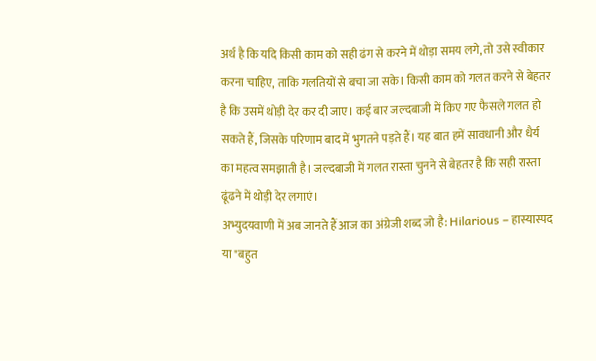अर्थ है कि यदि किसी काम को सही ढंग से करने में थोड़ा समय लगे, तो उसे स्वीकार करना चाहिए, ताकि गलतियों से बचा जा सके। किसी काम को गलत करने से बेहतर है कि उसमें थोड़ी देर कर दी जाए। कई बार जल्दबाजी में किए गए फैसले गलत हो सकते हैं, जिसके परिणाम बाद में भुगतने पड़ते हैं। यह बात हमें सावधानी और धैर्य का महत्व समझाती है। जल्दबाजी में गलत रास्ता चुनने से बेहतर है कि सही रास्ता ढूंढने में थोड़ी देर लगाएं।
अभ्युदयवाणी में अब जानते हैं आज का अंग्रेजी शब्द जो है: Hilarious – हास्यास्पद या "बहुत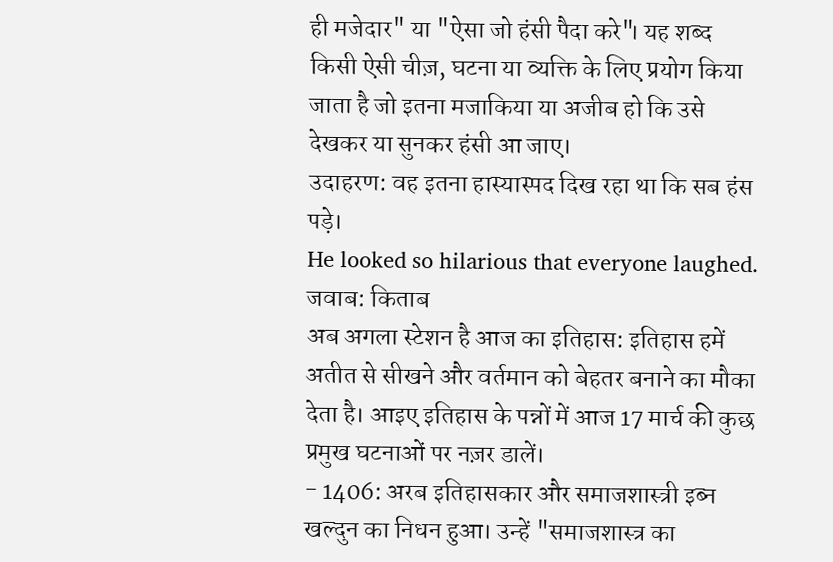ही मजेदार" या "ऐसा जो हंसी पैदा करे"। यह शब्द किसी ऐसी चीज़, घटना या व्यक्ति के लिए प्रयोग किया जाता है जो इतना मजाकिया या अजीब हो कि उसे देखकर या सुनकर हंसी आ जाए।
उदाहरण: वह इतना हास्यास्पद दिख रहा था कि सब हंस पड़े।
He looked so hilarious that everyone laughed.
जवाब: किताब
अब अगला स्टेशन है आज का इतिहास: इतिहास हमें अतीत से सीखने और वर्तमान को बेहतर बनाने का मौका देता है। आइए इतिहास के पन्नों में आज 17 मार्च की कुछ प्रमुख घटनाओं पर नज़र डालें।
- 1406: अरब इतिहासकार और समाजशास्त्री इब्न खल्दुन का निधन हुआ। उन्हें "समाजशास्त्र का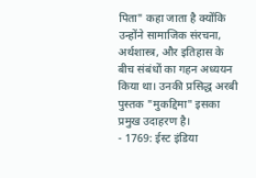पिता" कहा जाता है क्योंकि उन्होंने सामाजिक संरचना, अर्थशास्त्र, और इतिहास के बीच संबंधों का गहन अध्ययन किया था। उनकी प्रसिद्ध अरबी पुस्तक "मुकद्दिमा" इसका प्रमुख उदाहरण है।
- 1769: ईस्ट इंडिया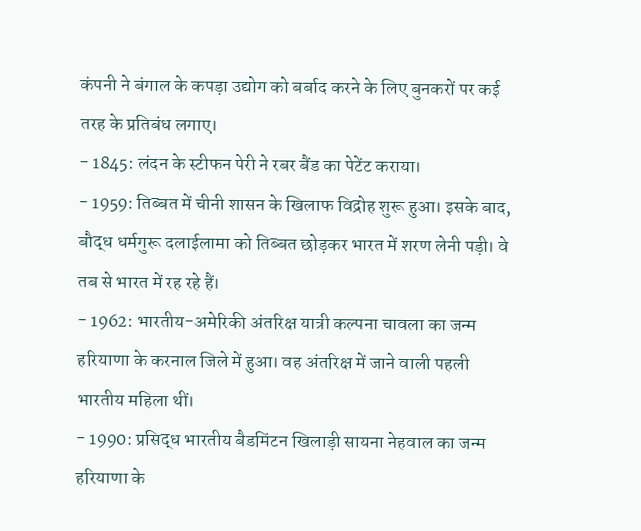कंपनी ने बंगाल के कपड़ा उद्योग को बर्बाद करने के लिए बुनकरों पर कई तरह के प्रतिबंध लगाए।
- 1845: लंदन के स्टीफन पेरी ने रबर बैंड का पेटेंट कराया।
- 1959: तिब्बत में चीनी शासन के खिलाफ विद्रोह शुरू हुआ। इसके बाद, बौद्ध धर्मगुरू दलाईलामा को तिब्बत छोड़कर भारत में शरण लेनी पड़ी। वे तब से भारत में रह रहे हैं।
- 1962: भारतीय-अमेरिकी अंतरिक्ष यात्री कल्पना चावला का जन्म हरियाणा के करनाल जिले में हुआ। वह अंतरिक्ष में जाने वाली पहली भारतीय महिला थीं।
- 1990: प्रसिद्ध भारतीय बैडमिंटन खिलाड़ी सायना नेहवाल का जन्म हरियाणा के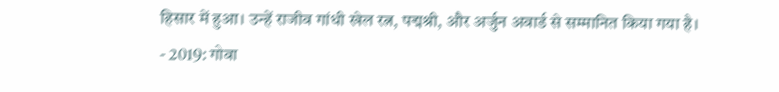हिसार में हुआ। उन्हें राजीव गांधी खेल रत्न, पद्मश्री, और अर्जुन अवार्ड से सम्मानित किया गया है।
- 2019: गोवा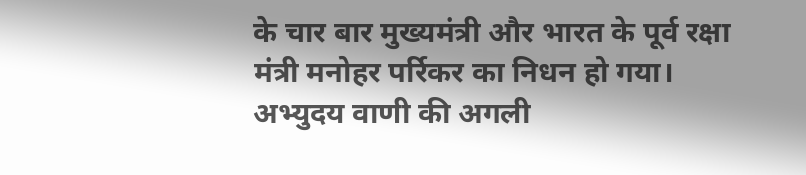के चार बार मुख्यमंत्री और भारत के पूर्व रक्षा मंत्री मनोहर पर्रिकर का निधन हो गया।
अभ्युदय वाणी की अगली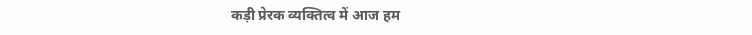कड़ी प्रेरक व्यक्तित्व में आज हम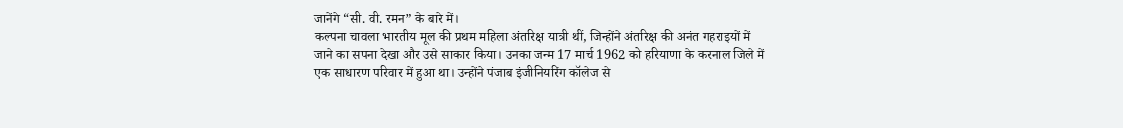जानेंगे “सी. वी. रमन” के बारे में।
कल्पना चावला भारतीय मूल की प्रथम महिला अंतरिक्ष यात्री थीं, जिन्होंने अंतरिक्ष की अनंत गहराइयों में जाने का सपना देखा और उसे साकार किया। उनका जन्म 17 मार्च 1962 को हरियाणा के करनाल जिले में एक साधारण परिवार में हुआ था। उन्होंने पंजाब इंजीनियरिंग कॉलेज से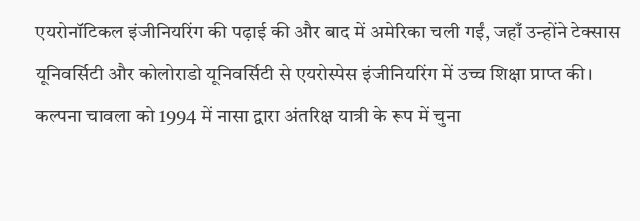एयरोनॉटिकल इंजीनियरिंग की पढ़ाई की और बाद में अमेरिका चली गईं, जहाँ उन्होंने टेक्सास यूनिवर्सिटी और कोलोराडो यूनिवर्सिटी से एयरोस्पेस इंजीनियरिंग में उच्च शिक्षा प्राप्त की।
कल्पना चावला को 1994 में नासा द्वारा अंतरिक्ष यात्री के रूप में चुना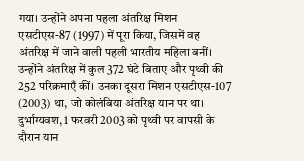गया। उन्होंने अपना पहला अंतरिक्ष मिशन एसटीएस-87 (1997) में पूरा किया, जिसमें वह अंतरिक्ष में जाने वाली पहली भारतीय महिला बनीं। उन्होंने अंतरिक्ष में कुल 372 घंटे बिताए और पृथ्वी की 252 परिक्रमाएँ कीं। उनका दूसरा मिशन एसटीएस-107 (2003) था, जो कोलंबिया अंतरिक्ष यान पर था। दुर्भाग्यवश, 1 फरवरी 2003 को पृथ्वी पर वापसी के दौरान यान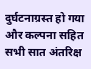दुर्घटनाग्रस्त हो गया और कल्पना सहित सभी सात अंतरिक्ष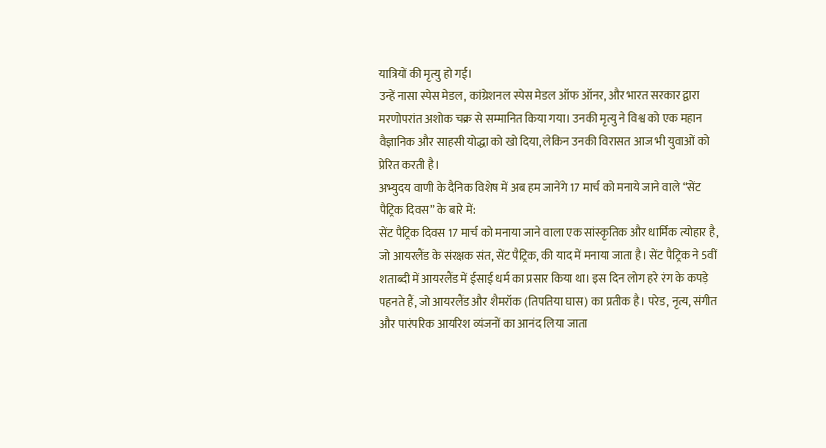यात्रियों की मृत्यु हो गई।
उन्हें नासा स्पेस मेडल, कांग्रेशनल स्पेस मेडल ऑफ ऑनर, और भारत सरकार द्वारा मरणोपरांत अशोक चक्र से सम्मानित किया गया। उनकी मृत्यु ने विश्व को एक महान वैज्ञानिक और साहसी योद्धा को खो दिया, लेकिन उनकी विरासत आज भी युवाओं को प्रेरित करती है।
अभ्युदय वाणी के दैनिक विशेष में अब हम जानेंगे 17 मार्च को मनाये जाने वाले “सेंट पैट्रिक दिवस” के बारे में:
सेंट पैट्रिक दिवस 17 मार्च को मनाया जाने वाला एक सांस्कृतिक और धार्मिक त्योहार है, जो आयरलैंड के संरक्षक संत, सेंट पैट्रिक, की याद में मनाया जाता है। सेंट पैट्रिक ने 5वीं शताब्दी में आयरलैंड में ईसाई धर्म का प्रसार किया था। इस दिन लोग हरे रंग के कपड़े पहनते हैं, जो आयरलैंड और शैमरॉक (तिपतिया घास) का प्रतीक है। परेड, नृत्य, संगीत और पारंपरिक आयरिश व्यंजनों का आनंद लिया जाता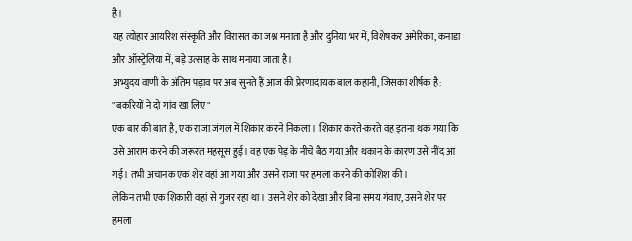है।
यह त्योहार आयरिश संस्कृति और विरासत का जश्न मनाता है और दुनिया भर में, विशेषकर अमेरिका, कनाडा और ऑस्ट्रेलिया में, बड़े उत्साह के साथ मनाया जाता है।
अभ्युदय वाणी के अंतिम पड़ाव पर अब सुनते हैं आज की प्रेरणादायक बाल कहानी, जिसका शीर्षक है: "बकरियों ने दो गांव खा लिए"
एक बार की बात है, एक राजा जंगल में शिकार करने निकला। शिकार करते-करते वह इतना थक गया कि उसे आराम करने की जरूरत महसूस हुई। वह एक पेड़ के नीचे बैठ गया और थकान के कारण उसे नींद आ गई। तभी अचानक एक शेर वहां आ गया और उसने राजा पर हमला करने की कोशिश की।
लेकिन तभी एक शिकारी वहां से गुजर रहा था। उसने शेर को देखा और बिना समय गंवाए, उसने शेर पर हमला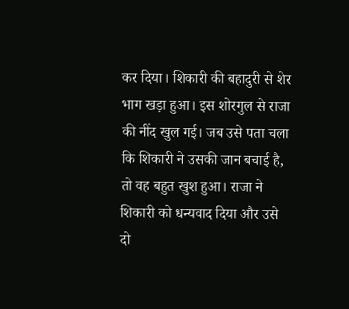कर दिया। शिकारी की बहादुरी से शेर भाग खड़ा हुआ। इस शोरगुल से राजा की नींद खुल गई। जब उसे पता चला कि शिकारी ने उसकी जान बचाई है, तो वह बहुत खुश हुआ। राजा ने शिकारी को धन्यवाद दिया और उसे दो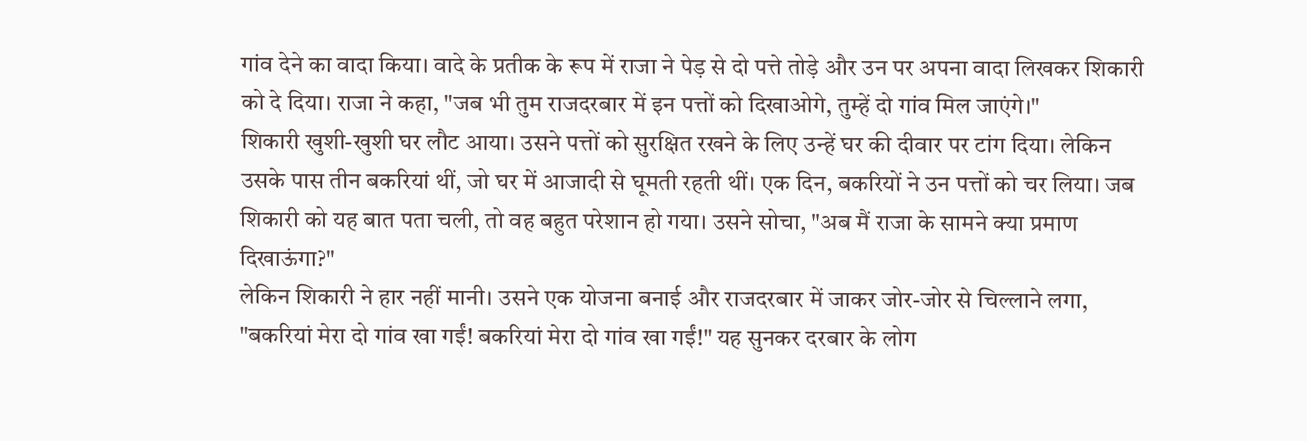गांव देने का वादा किया। वादे के प्रतीक के रूप में राजा ने पेड़ से दो पत्ते तोड़े और उन पर अपना वादा लिखकर शिकारी को दे दिया। राजा ने कहा, "जब भी तुम राजदरबार में इन पत्तों को दिखाओगे, तुम्हें दो गांव मिल जाएंगे।"
शिकारी खुशी-खुशी घर लौट आया। उसने पत्तों को सुरक्षित रखने के लिए उन्हें घर की दीवार पर टांग दिया। लेकिन उसके पास तीन बकरियां थीं, जो घर में आजादी से घूमती रहती थीं। एक दिन, बकरियों ने उन पत्तों को चर लिया। जब शिकारी को यह बात पता चली, तो वह बहुत परेशान हो गया। उसने सोचा, "अब मैं राजा के सामने क्या प्रमाण दिखाऊंगा?"
लेकिन शिकारी ने हार नहीं मानी। उसने एक योजना बनाई और राजदरबार में जाकर जोर-जोर से चिल्लाने लगा, "बकरियां मेरा दो गांव खा गईं! बकरियां मेरा दो गांव खा गईं!" यह सुनकर दरबार के लोग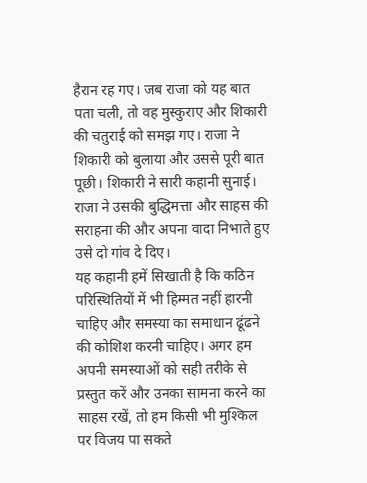हैरान रह गए। जब राजा को यह बात पता चली, तो वह मुस्कुराए और शिकारी की चतुराई को समझ गए। राजा ने शिकारी को बुलाया और उससे पूरी बात पूछी। शिकारी ने सारी कहानी सुनाई। राजा ने उसकी बुद्धिमत्ता और साहस की सराहना की और अपना वादा निभाते हुए उसे दो गांव दे दिए।
यह कहानी हमें सिखाती है कि कठिन परिस्थितियों में भी हिम्मत नहीं हारनी चाहिए और समस्या का समाधान ढूंढने की कोशिश करनी चाहिए। अगर हम अपनी समस्याओं को सही तरीके से प्रस्तुत करें और उनका सामना करने का साहस रखें, तो हम किसी भी मुश्किल पर विजय पा सकते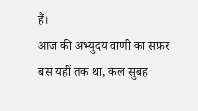हैं।
आज की अभ्युदय वाणी का सफ़र बस यहीं तक था, कल सुबह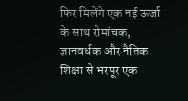फिर मिलेंगे एक नई ऊर्जा के साथ रोमांचक, ज्ञानवर्धक और नैतिक शिक्षा से भरपूर एक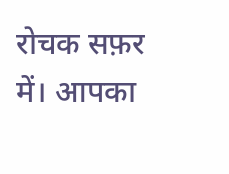रोचक सफ़र में। आपका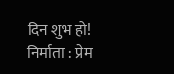दिन शुभ हो!
निर्माता : प्रेम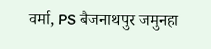वर्मा, PS बैजनाथपुर जमुनहा